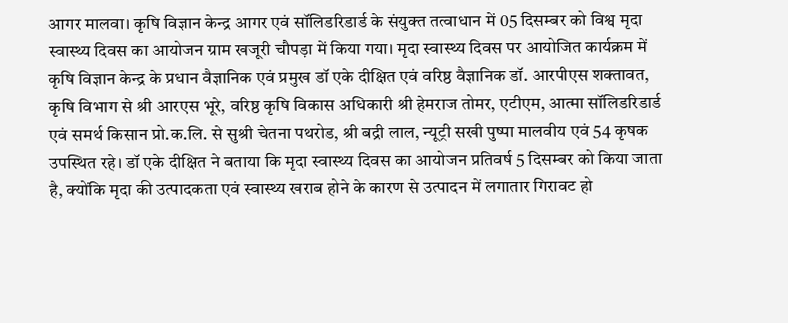आगर मालवा। कृषि विज्ञान केन्द्र आगर एवं सॉलिडरिडार्ड के संयुक्त तत्वाधान में 05 दिसम्बर को विश्व मृदा स्वास्थ्य दिवस का आयोजन ग्राम खजूरी चौपड़ा में किया गया। मृदा स्वास्थ्य दिवस पर आयोजित कार्यक्रम में कृषि विज्ञान केन्द्र के प्रधान वैज्ञानिक एवं प्रमुख डॉ एके दीक्षित एवं वरिष्ठ वैज्ञानिक डॉ. आरपीएस शक्तावत, कृषि विभाग से श्री आरएस भूरे, वरिष्ठ कृषि विकास अधिकारी श्री हेमराज तोमर, एटीएम, आत्मा सॉलिडरिडार्ड एवं समर्थ किसान प्रो.क.लि. से सुश्री चेतना पथरोड, श्री बद्री लाल, न्यूट्री सखी पुष्पा मालवीय एवं 54 कृषक उपस्थित रहे। डॉ एके दीक्षित ने बताया कि मृदा स्वास्थ्य दिवस का आयोजन प्रतिवर्ष 5 दिसम्बर को किया जाता है, क्योंकि मृदा की उत्पादकता एवं स्वास्थ्य खराब होने के कारण से उत्पादन में लगातार गिरावट हो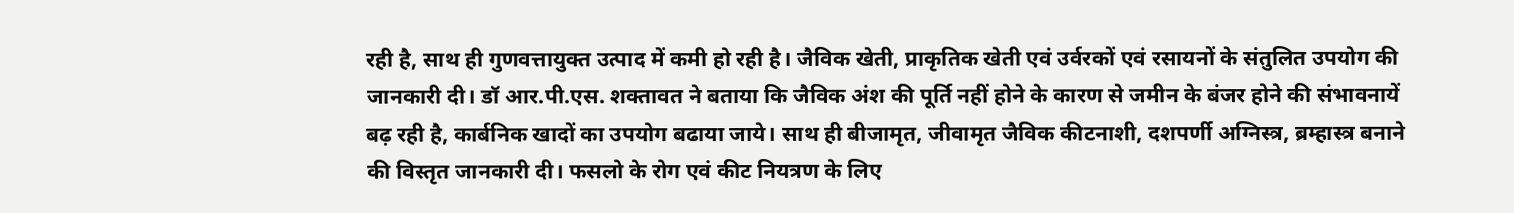रही है, साथ ही गुणवत्तायुक्त उत्पाद में कमी हो रही है। जैविक खेती, प्राकृतिक खेती एवं उर्वरकों एवं रसायनों के संतुलित उपयोग की जानकारी दी। डॉ आर.पी.एस. शक्तावत ने बताया कि जैविक अंश की पूर्ति नहीं होने के कारण से जमीन के बंजर होने की संभावनायें बढ़ रही है, कार्बनिक खादों का उपयोग बढाया जाये। साथ ही बीजामृत, जीवामृत जैविक कीटनाशी, दशपर्णी अग्निस्त्र, ब्रम्हास्त्र बनाने की विस्तृत जानकारी दी। फसलो के रोग एवं कीट नियत्रण के लिए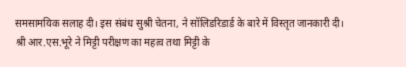समसामयिक सलाह दी। इस संबंध सुश्री चेतना, ने सॉलिडरिडार्ड के बारे में विस्तृत जानकारी दी। श्री आर.एस.भूरे ने मिट्टी परीक्षण का महत्व तथा मिट्टी के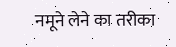नमूने लेने का तरीका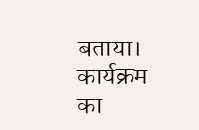बताया। कार्यक्रम का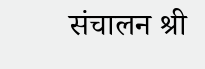संचालन श्री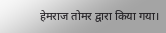हेमराज तोमर द्वारा किया गया।